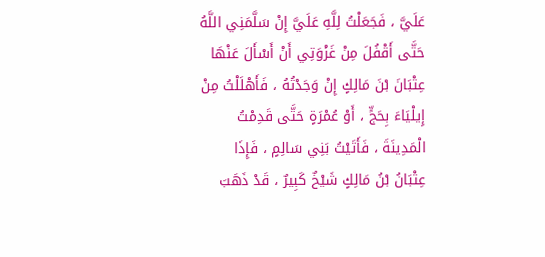عَلَيَّ ، فَجَعَلْتُ لِلَّهِ عَلَيَّ إِنْ سَلَّمَنِي اللَّهُ حَتَّى أَقْفُلَ مِنْ غَزْوَتِي أَنْ أَسْأَلَ عَنْهَا عِتْبَانَ بْنَ مَالِكٍ إِنْ وَجَدْتُهُ ، فَأَهْلَلْتُ مِنْ إِيلْيَاءَ بِحَجٍّ ، أَوْ عُمْرَةٍ حَتَّى قَدِمْتُ الْمَدِينَةَ ، فَأَتَيْتُ بَنِي سَالِمٍ ، فَإِذَا عِتْبَانُ بْنُ مَالِكٍ شَيْخٌ كَبِيرٌ ، قَدْ ذَهَبَ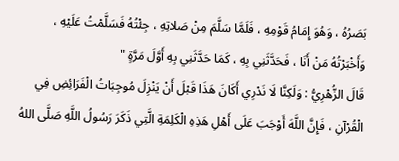بَصَرُهُ ، وَهُوَ إِمَامُ قَوْمِهِ ، فَلَمَّا سَلَّمَ مِنْ صَلاتِهِ ، جِئْتُهُ فَسَلَّمْتُ عَلَيْهِ ، وَأَخْبَرْتُهُ مَنْ أَنَا ، فَحَدَّثَنِي بِهِ ، كَمَا حَدَّثَنِي بِهِ أَوَّلَ مَرَّةٍ "
قَالَ الزُّهْرِيُّ : وَلَكِنَّا لَا نَدْرِي أَكَانَ هَذَا قَبْلَ أَنْ يَنْزِلَ مُوجِبَاتُ الْفَرَائِضِ فِي الْقُرْآنِ ، فَإِنَّ اللَّهَ أَوْجَبَ عَلَى أَهْلِ هَذِهِ الْكَلِمَةِ الَّتِي ذَكَرَ رَسُولُ اللَّهِ صَلَّى اللهُ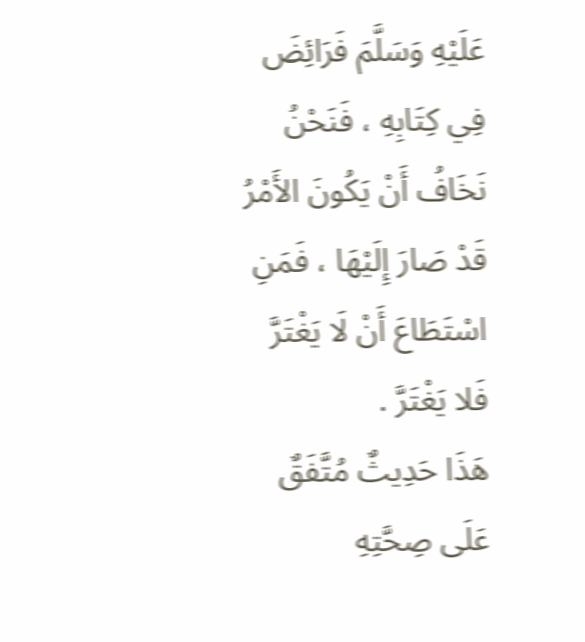عَلَيْهِ وَسَلَّمَ فَرَائِضَ فِي كِتَابِهِ ، فَنَحْنُ نَخَافُ أَنْ يَكُونَ الأَمْرُ قَدْ صَارَ إِلَيْهَا ، فَمَنِ اسْتَطَاعَ أَنْ لَا يَغْتَرَّ فَلا يَغْتَرَّ .
هَذَا حَدِيثٌ مُتَّفَقٌ عَلَى صِحَّتِهِ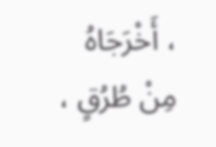، أَخْرَجَاهُ مِنْ طُرُقٍ ،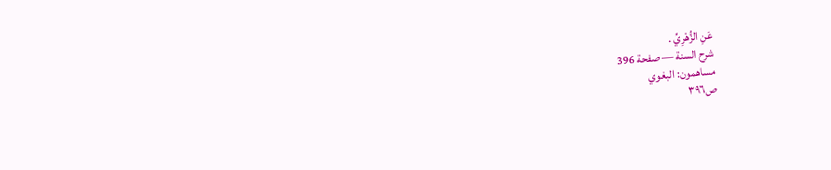عَنِ الزُّهْرِيِّ .
شرح السنة — صفحة 396
مساهمون: البغوي
ص٣٩٦